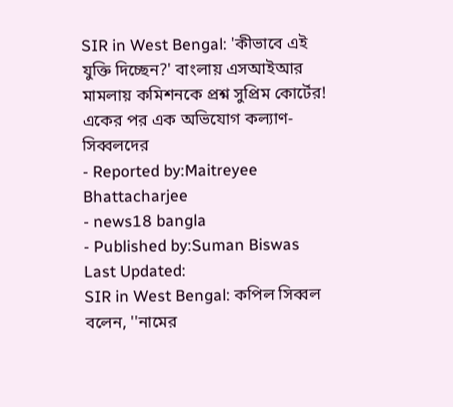SIR in West Bengal: 'কীভাবে এই যুক্তি দিচ্ছেন?' বাংলায় এসআইআর মামলায় কমিশনকে প্রশ্ন সুপ্রিম কোর্টের! একের পর এক অভিযোগ কল্যাণ-সিব্বলদের
- Reported by:Maitreyee Bhattacharjee
- news18 bangla
- Published by:Suman Biswas
Last Updated:
SIR in West Bengal: কপিল সিব্বল বলেন, ''নামের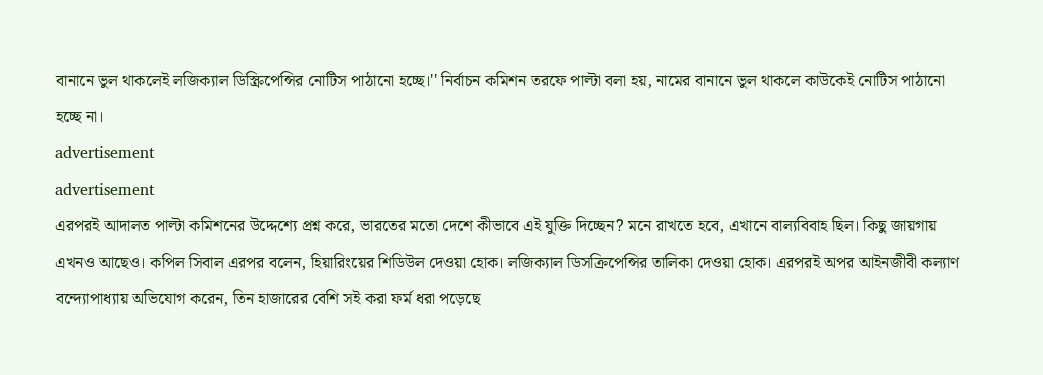বানানে ভুল থাকলেই লজিক্যাল ডিস্ক্রিপেন্সির নোটিস পাঠানো হচ্ছে।'' নির্বাচন কমিশন তরফে পাল্টা বলা হয়, নামের বানানে ভুল থাকলে কাউকেই নোটিস পাঠানো হচ্ছে না।
advertisement
advertisement
এরপরই আদালত পাল্টা কমিশনের উদ্দেশ্যে প্রশ্ন করে, ভারতের মতো দেশে কীভাবে এই যুক্তি দিচ্ছেন? মনে রাখতে হবে, এখানে বাল্যবিবাহ ছিল। কিছু জায়গায় এখনও আছেও। কপিল সিবাল এরপর বলেন, হিয়ারিংয়ের শিডিউল দেওয়া হোক। লজিক‍্যাল ডিসক্রিপেন্সির তালিকা দেওয়া হোক। এরপরই অপর আইনজীবী কল্যাণ বন্দ্যোপাধ্যায় অভিযোগ করেন, তিন হাজারের বেশি সই করা ফর্ম ধরা পড়েছে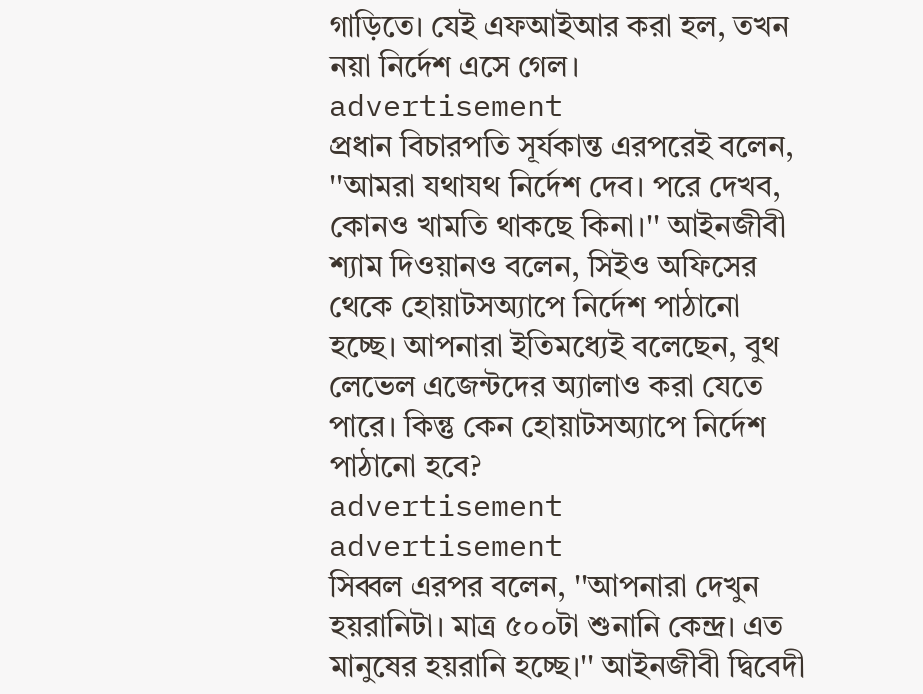গাড়িতে। যেই এফআইআর করা হল, তখন নয়া নির্দেশ এসে গেল।
advertisement
প্রধান বিচারপতি সূর্যকান্ত এরপরেই বলেন, ''আমরা যথাযথ নির্দেশ দেব। পরে দেখব, কোনও খামতি থাকছে কিনা।'' আইনজীবী শ‍্যাম দিওয়ানও বলেন, সিইও অফিসের থেকে হোয়াটসঅ‍্যাপে নির্দেশ পাঠানো হচ্ছে। আপনারা ইতিমধ্যেই বলেছেন, বুথ লেভেল এজেন্টদের অ‍্যালাও করা যেতে পারে। কিন্তু কেন হোয়াটসঅ‍্যাপে নির্দেশ পাঠানো হবে?
advertisement
advertisement
সিব্বল এরপর বলেন, ''আপনারা দেখুন হয়রানিটা। মাত্র ৫০০টা শুনানি কেন্দ্র। এত মানুষের হয়রানি হচ্ছে।'' আইনজীবী দ্বিবেদী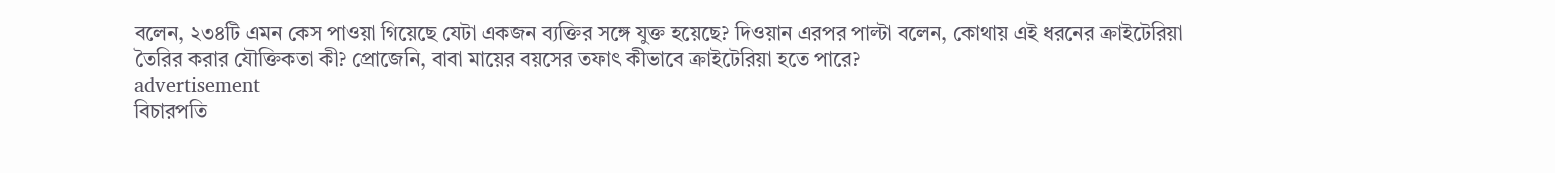বলেন, ২৩৪টি এমন কেস পাওয়া গিয়েছে যেটা একজন ব‍্যক্তির সঙ্গে যুক্ত হয়েছে? দিওয়ান এরপর পাল্টা বলেন, কোথায় এই ধরনের ক্রাইটেরিয়া তৈরির করার যৌক্তিকতা কী? প্রোজেনি, বাবা মায়ের বয়সের তফাৎ কীভাবে ক্রাইটেরিয়া হতে পারে?
advertisement
বিচারপতি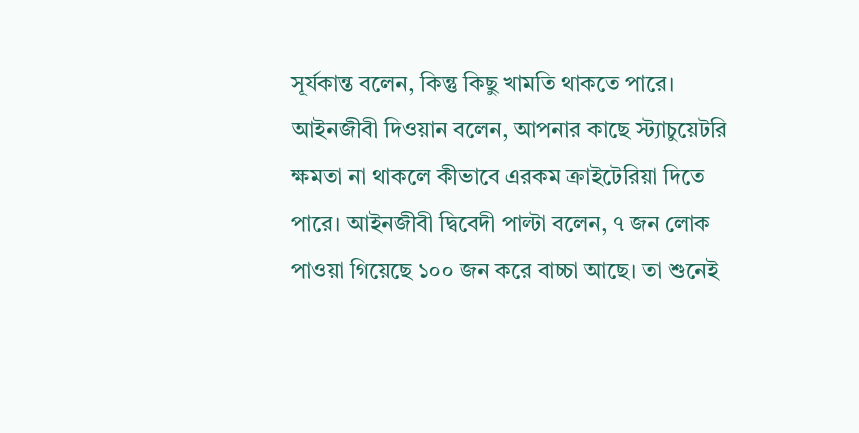সূর্যকান্ত বলেন, কিন্তু কিছু খামতি থাকতে পারে। আইনজীবী দিওয়ান বলেন, আপনার কাছে স্ট‍্যাচুয়েটরি ক্ষমতা না থাকলে কীভাবে এরকম ক্রাইটেরিয়া দিতে পারে। আইনজীবী দ্বিবেদী পাল্টা বলেন, ৭ জন লোক পাওয়া গিয়েছে ১০০ জন করে বাচ্চা আছে। তা শুনেই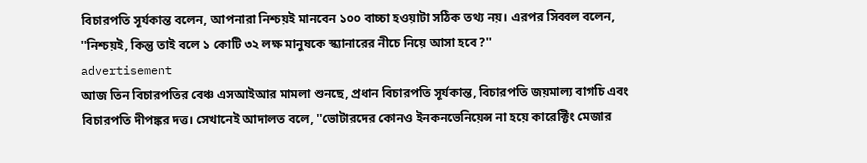বিচারপতি সূর্যকান্ত বলেন, আপনারা নিশ্চয়ই মানবেন ১০০ বাচ্চা হওয়াটা সঠিক তথ‍্য নয়। এরপর সিব্বল বলেন, ''নিশ্চয়ই, কিন্তু তাই বলে ১ কোটি ৩২ লক্ষ মানুষকে স্ক‍্যানারের নীচে নিয়ে আসা হবে?''
advertisement
আজ তিন বিচারপতির বেঞ্চ এসআইআর মামলা শুনছে, প্রধান বিচারপতি সূর্যকান্ত, বিচারপতি জয়মাল‍্য বাগচি এবং বিচারপতি দীপঙ্কর দত্ত। সেখানেই আদালত বলে, ''ভোটারদের কোনও ইনকনভেনিয়েন্স না হয়ে কারেক্টিং ম‍েজার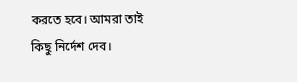করতে হবে। আমরা তাই কিছু নির্দেশ দেব।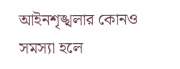আইনশৃঙ্খলার কোনও সমস‍্যা হলে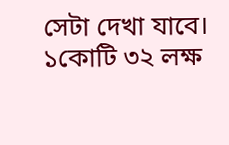সেটা দেখা যাবে। ১কোটি ৩২ লক্ষ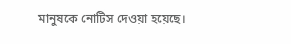মানুষকে নোটিস দেওয়া হয়েছে।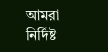আমরা নির্দিষ্ট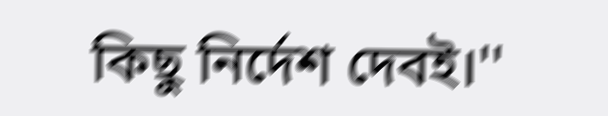কিছু নির্দেশ দেবই।''